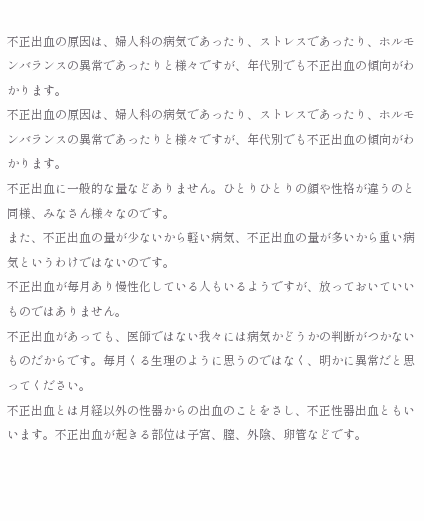不正出血の原因は、婦人科の病気であったり、ストレスであったり、ホルモンバランスの異常であったりと様々ですが、年代別でも不正出血の傾向がわかります。
不正出血の原因は、婦人科の病気であったり、ストレスであったり、ホルモンバランスの異常であったりと様々ですが、年代別でも不正出血の傾向がわかります。
不正出血に一般的な量などありません。ひとりひとりの顔や性格が違うのと同様、みなさん様々なのです。
また、不正出血の量が少ないから軽い病気、不正出血の量が多いから重い病気というわけではないのです。
不正出血が毎月あり慢性化している人もいるようですが、放っておいていいものではありません。
不正出血があっても、医師ではない我々には病気かどうかの判断がつかないものだからです。毎月くる生理のように思うのではなく、明かに異常だと思ってください。
不正出血とは月経以外の性器からの出血のことをさし、不正性器出血ともいいます。不正出血が起きる部位は子宮、膣、外陰、卵管などです。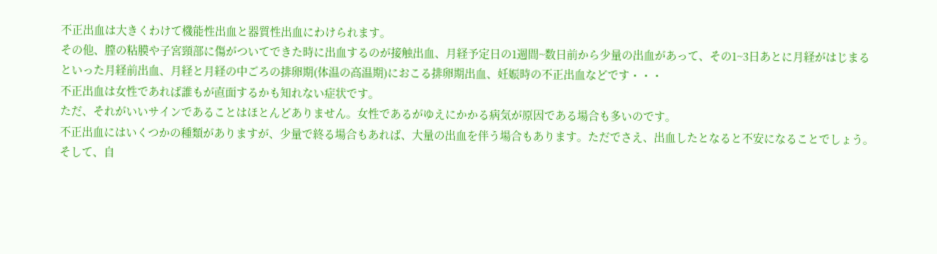不正出血は大きくわけて機能性出血と器質性出血にわけられます。
その他、膣の粘膜や子宮頸部に傷がついてできた時に出血するのが接触出血、月経予定日の1週間~数日前から少量の出血があって、その1~3日あとに月経がはじまるといった月経前出血、月経と月経の中ごろの排卵期(体温の高温期)におこる排卵期出血、妊娠時の不正出血などです・・・
不正出血は女性であれば誰もが直面するかも知れない症状です。
ただ、それがいいサインであることはほとんどありません。女性であるがゆえにかかる病気が原因である場合も多いのです。
不正出血にはいくつかの種類がありますが、少量で終る場合もあれば、大量の出血を伴う場合もあります。ただでさえ、出血したとなると不安になることでしょう。
そして、自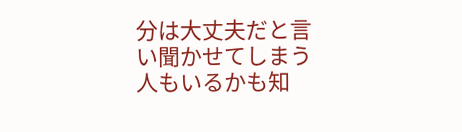分は大丈夫だと言い聞かせてしまう人もいるかも知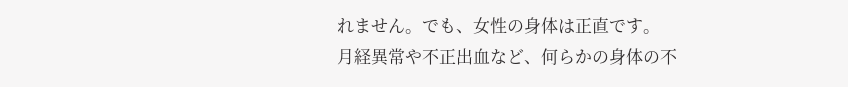れません。でも、女性の身体は正直です。
月経異常や不正出血など、何らかの身体の不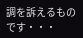調を訴えるものです・・・